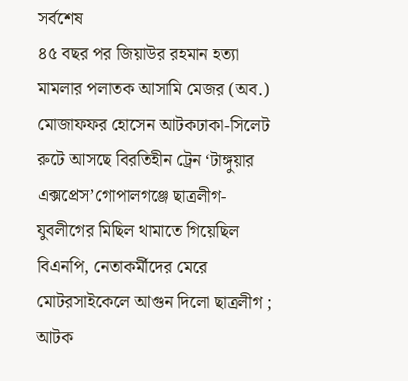সর্বশেষ
৪৫ বছর পর জিয়াউর রহমান হত্যা মামলার পলাতক আসামি মেজর (অব.) মোজাফফর হোসেন আটকঢাকা-সিলেট রুটে আসছে বিরতিহীন ট্রেন ‘টাঙ্গুয়ার এক্সপ্রেস’গোপালগঞ্জে ছাত্রলীগ-যুবলীগের মিছিল থামাতে গিয়েছিল বিএনপি, নেতাকর্মীদের মেরে মোটরসাইকেলে আগুন দিলো ছাত্রলীগ ; আটক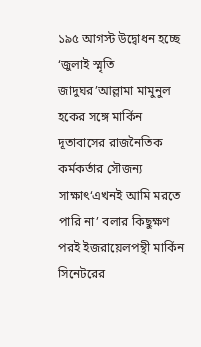১৯৫ আগস্ট উদ্বোধন হচ্ছে ‘জুলাই স্মৃতি জাদুঘর’আল্লামা মামুনুল হকের সঙ্গে মার্কিন দূতাবাসের রাজনৈতিক কর্মকর্তার সৌজন্য সাক্ষাৎ‘এখনই আমি মরতে পারি না’ বলার কিছুক্ষণ পরই ইজরায়েলপন্থী মার্কিন সিনেটরের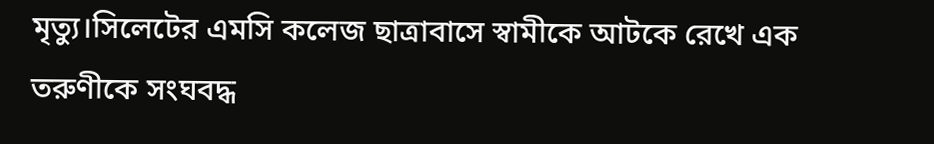মৃত্যু।সিলেটের এমসি কলেজ ছাত্রাবাসে স্বামীকে আটকে রেখে এক তরুণীকে সংঘবদ্ধ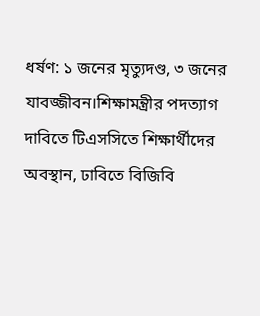ধর্ষণ: ১ জনের মৃত্যুদণ্ড, ৩ জনের যাবজ্জীবন।শিক্ষামন্ত্রীর পদত্যাগ দাবিতে টিএসসিতে শিক্ষার্থীদের অবস্থান, ঢাবিতে বিজিবি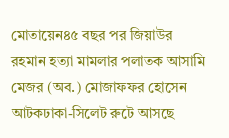মোতায়েন৪৫ বছর পর জিয়াউর রহমান হত্যা মামলার পলাতক আসামি মেজর (অব.) মোজাফফর হোসেন আটকঢাকা-সিলেট রুটে আসছে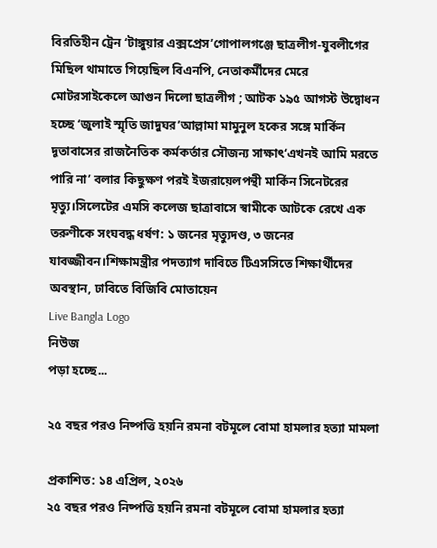বিরতিহীন ট্রেন ‘টাঙ্গুয়ার এক্সপ্রেস’গোপালগঞ্জে ছাত্রলীগ-যুবলীগের মিছিল থামাতে গিয়েছিল বিএনপি, নেতাকর্মীদের মেরে মোটরসাইকেলে আগুন দিলো ছাত্রলীগ ; আটক ১৯৫ আগস্ট উদ্বোধন হচ্ছে ‘জুলাই স্মৃতি জাদুঘর’আল্লামা মামুনুল হকের সঙ্গে মার্কিন দূতাবাসের রাজনৈতিক কর্মকর্তার সৌজন্য সাক্ষাৎ‘এখনই আমি মরতে পারি না’ বলার কিছুক্ষণ পরই ইজরায়েলপন্থী মার্কিন সিনেটরের মৃত্যু।সিলেটের এমসি কলেজ ছাত্রাবাসে স্বামীকে আটকে রেখে এক তরুণীকে সংঘবদ্ধ ধর্ষণ: ১ জনের মৃত্যুদণ্ড, ৩ জনের যাবজ্জীবন।শিক্ষামন্ত্রীর পদত্যাগ দাবিতে টিএসসিতে শিক্ষার্থীদের অবস্থান, ঢাবিতে বিজিবি মোতায়েন
Live Bangla Logo
নিউজ
পড়া হচ্ছে...

২৫ বছর পরও নিষ্পত্তি হয়নি রমনা বটমূলে বোমা হামলার হত্যা মামলা

প্রকাশিত: ১৪ এপ্রিল, ২০২৬
২৫ বছর পরও নিষ্পত্তি হয়নি রমনা বটমূলে বোমা হামলার হত্যা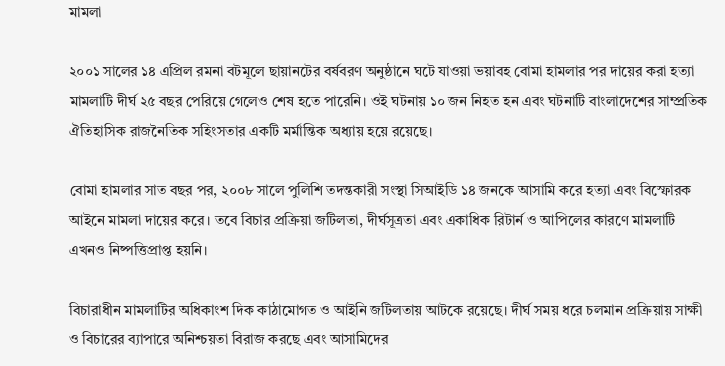মামলা

২০০১ সালের ১৪ এপ্রিল রমনা বটমূলে ছায়ানটের বর্ষবরণ অনুষ্ঠানে ঘটে যাওয়া ভয়াবহ বোমা হামলার পর দায়ের করা হত্যা মামলাটি দীর্ঘ ২৫ বছর পেরিয়ে গেলেও শেষ হতে পারেনি। ওই ঘটনায় ১০ জন নিহত হন এবং ঘটনাটি বাংলাদেশের সাম্প্রতিক ঐতিহাসিক রাজনৈতিক সহিংসতার একটি মর্মান্তিক অধ্যায় হয়ে রয়েছে।

বোমা হামলার সাত বছর পর, ২০০৮ সালে পুলিশি তদন্তকারী সংস্থা সিআইডি ১৪ জনকে আসামি করে হত্যা এবং বিস্ফোরক আইনে মামলা দায়ের করে। তবে বিচার প্রক্রিয়া জটিলতা, দীর্ঘসূত্রতা এবং একাধিক রিটার্ন ও আপিলের কারণে মামলাটি এখনও নিষ্পত্তিপ্রাপ্ত হয়নি।

বিচারাধীন মামলাটির অধিকাংশ দিক কাঠামোগত ও আইনি জটিলতায় আটকে রয়েছে। দীর্ঘ সময় ধরে চলমান প্রক্রিয়ায় সাক্ষী ও বিচারের ব্যাপারে অনিশ্চয়তা বিরাজ করছে এবং আসামিদের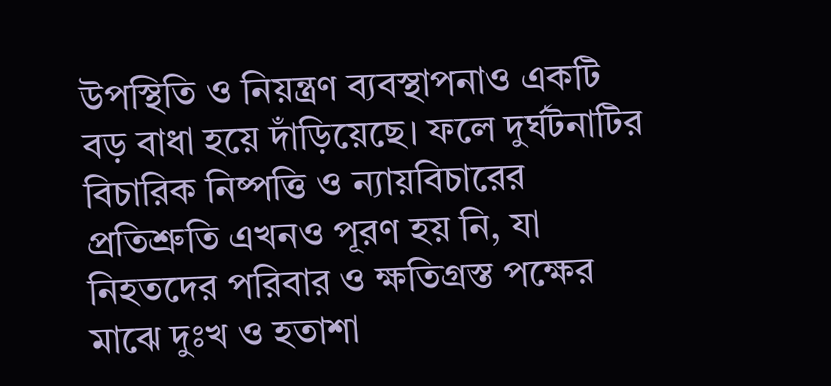উপস্থিতি ও নিয়ন্ত্রণ ব্যবস্থাপনাও একটি বড় বাধা হয়ে দাঁড়িয়েছে। ফলে দুর্ঘটনাটির বিচারিক নিষ্পত্তি ও ন্যায়বিচারের প্রতিশ্রুতি এখনও পূরণ হয় নি, যা নিহতদের পরিবার ও ক্ষতিগ্রস্ত পক্ষের মাঝে দুঃখ ও হতাশা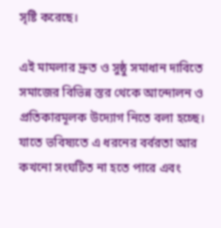সৃষ্টি করেছে।

এই মামলার দ্রুত ও সুষ্ঠু সমাধান দাবিতে সমাজের বিভিন্ন স্তর থেকে আন্দোলন ও প্রতিকারমূলক উদ্যোগ নিতে বলা হচ্ছে। যাতে ভবিষ্যতে এ ধরনের বর্বরতা আর কখনো সংঘটিত না হতে পারে এবং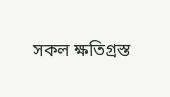সকল ক্ষতিগ্রস্ত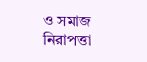ও সমাজ নিরাপত্তা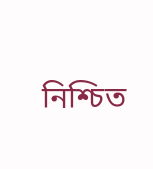নিশ্চিত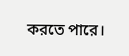করতে পারে।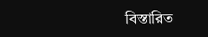বিস্তারিত